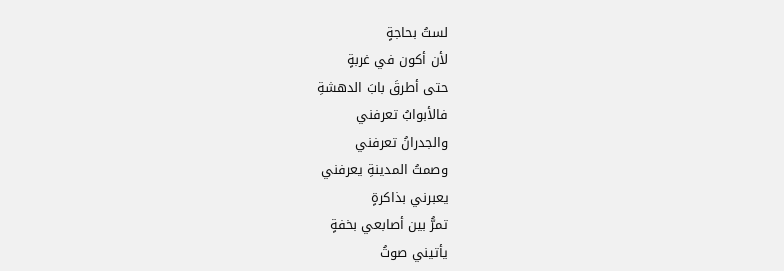لستُ بحاجةٍ
لأن أكون في غربةٍ
حتى أطرقَ بابَ الدهشةِ
فالأبوابُ تعرفني
والجدرانُ تعرفني
وصمتُ المدينةِ يعرفني
يعبرني بذاكرةٍ
تمرُّ بين أصابعي بخفةٍ
يأتيني صوتُ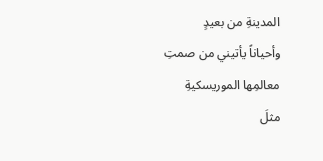المدينةِ من بعيدٍ
وأحياناً يأتيني من صمتِ معالمِها الموريسكيةِ
مثلَ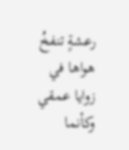رعشةٍ تنفخُ هواها في زوايا عمقي
وكأنما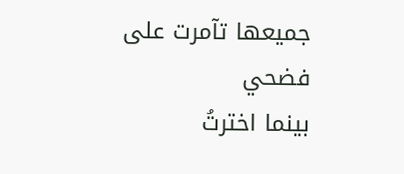جميعها تآمرت على فضحي
بينما اخترتُ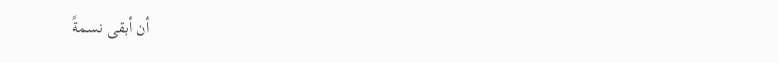أن أبقى نسمةً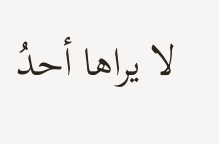لا يراها أحدُ